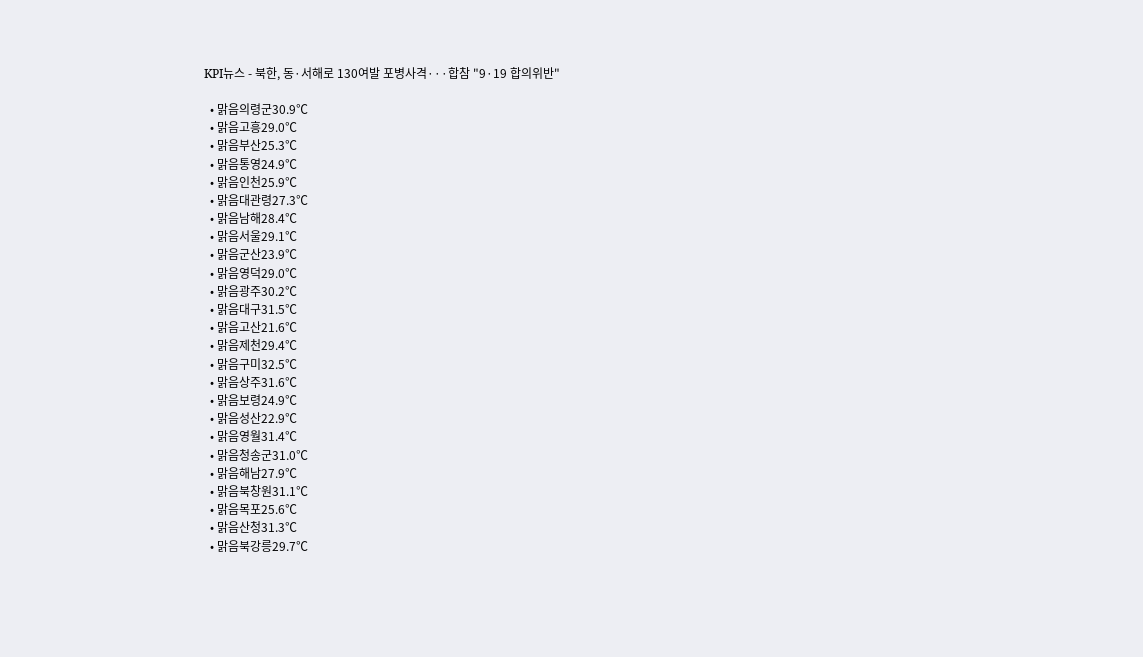KPI뉴스 - 북한, 동·서해로 130여발 포병사격···합참 "9·19 합의위반"

  • 맑음의령군30.9℃
  • 맑음고흥29.0℃
  • 맑음부산25.3℃
  • 맑음통영24.9℃
  • 맑음인천25.9℃
  • 맑음대관령27.3℃
  • 맑음남해28.4℃
  • 맑음서울29.1℃
  • 맑음군산23.9℃
  • 맑음영덕29.0℃
  • 맑음광주30.2℃
  • 맑음대구31.5℃
  • 맑음고산21.6℃
  • 맑음제천29.4℃
  • 맑음구미32.5℃
  • 맑음상주31.6℃
  • 맑음보령24.9℃
  • 맑음성산22.9℃
  • 맑음영월31.4℃
  • 맑음청송군31.0℃
  • 맑음해남27.9℃
  • 맑음북창원31.1℃
  • 맑음목포25.6℃
  • 맑음산청31.3℃
  • 맑음북강릉29.7℃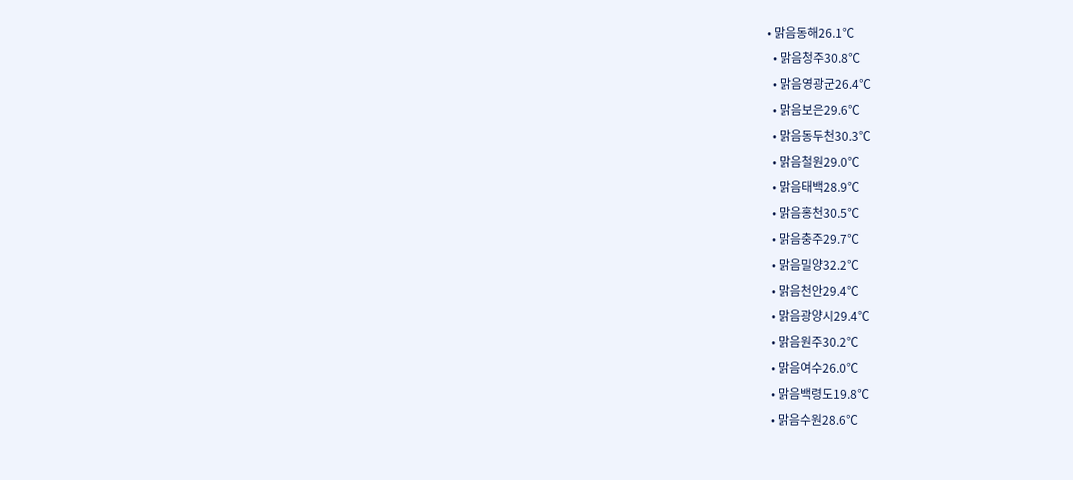• 맑음동해26.1℃
  • 맑음청주30.8℃
  • 맑음영광군26.4℃
  • 맑음보은29.6℃
  • 맑음동두천30.3℃
  • 맑음철원29.0℃
  • 맑음태백28.9℃
  • 맑음홍천30.5℃
  • 맑음충주29.7℃
  • 맑음밀양32.2℃
  • 맑음천안29.4℃
  • 맑음광양시29.4℃
  • 맑음원주30.2℃
  • 맑음여수26.0℃
  • 맑음백령도19.8℃
  • 맑음수원28.6℃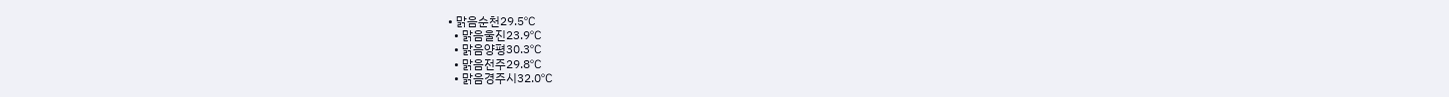• 맑음순천29.5℃
  • 맑음울진23.9℃
  • 맑음양평30.3℃
  • 맑음전주29.8℃
  • 맑음경주시32.0℃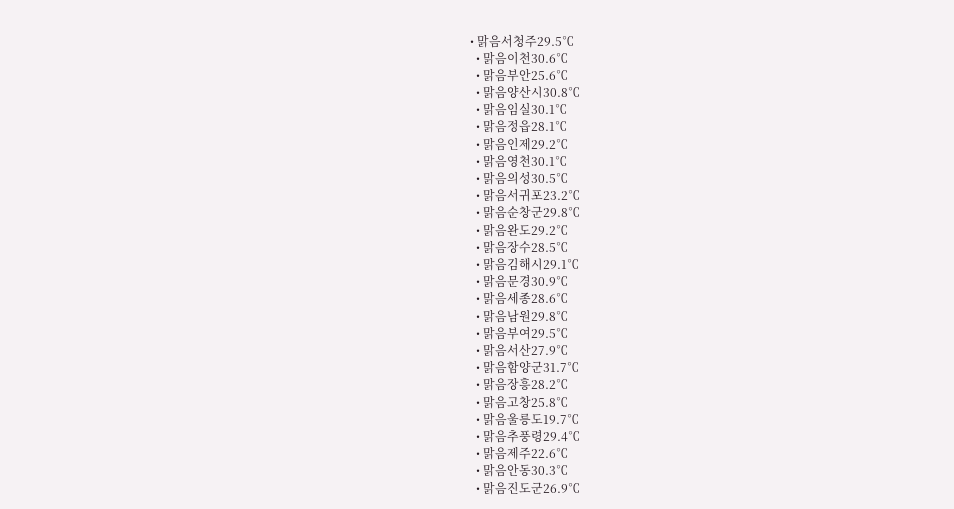• 맑음서청주29.5℃
  • 맑음이천30.6℃
  • 맑음부안25.6℃
  • 맑음양산시30.8℃
  • 맑음임실30.1℃
  • 맑음정읍28.1℃
  • 맑음인제29.2℃
  • 맑음영천30.1℃
  • 맑음의성30.5℃
  • 맑음서귀포23.2℃
  • 맑음순창군29.8℃
  • 맑음완도29.2℃
  • 맑음장수28.5℃
  • 맑음김해시29.1℃
  • 맑음문경30.9℃
  • 맑음세종28.6℃
  • 맑음남원29.8℃
  • 맑음부여29.5℃
  • 맑음서산27.9℃
  • 맑음함양군31.7℃
  • 맑음장흥28.2℃
  • 맑음고창25.8℃
  • 맑음울릉도19.7℃
  • 맑음추풍령29.4℃
  • 맑음제주22.6℃
  • 맑음안동30.3℃
  • 맑음진도군26.9℃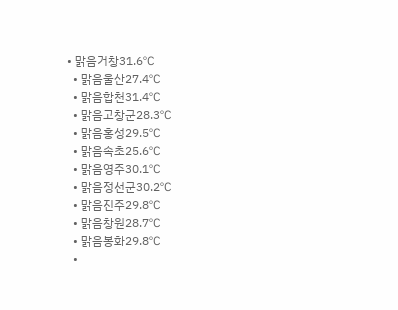• 맑음거창31.6℃
  • 맑음울산27.4℃
  • 맑음합천31.4℃
  • 맑음고창군28.3℃
  • 맑음홍성29.5℃
  • 맑음속초25.6℃
  • 맑음영주30.1℃
  • 맑음정선군30.2℃
  • 맑음진주29.8℃
  • 맑음창원28.7℃
  • 맑음봉화29.8℃
  •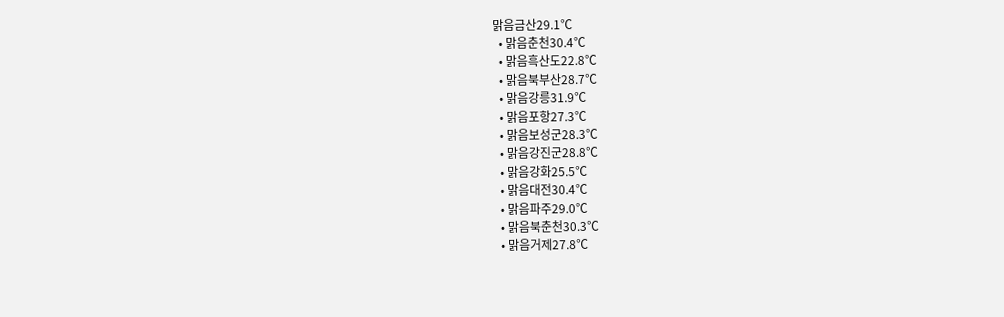맑음금산29.1℃
  • 맑음춘천30.4℃
  • 맑음흑산도22.8℃
  • 맑음북부산28.7℃
  • 맑음강릉31.9℃
  • 맑음포항27.3℃
  • 맑음보성군28.3℃
  • 맑음강진군28.8℃
  • 맑음강화25.5℃
  • 맑음대전30.4℃
  • 맑음파주29.0℃
  • 맑음북춘천30.3℃
  • 맑음거제27.8℃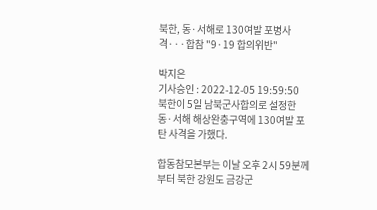북한, 동·서해로 130여발 포병사격···합참 "9·19 합의위반"

박지은
기사승인 : 2022-12-05 19:59:50
북한이 5일 남북군사합의로 설정한 동·서해 해상완충구역에 130여발 포탄 사격을 가했다.

합동참모본부는 이날 오후 2시 59분께부터 북한 강원도 금강군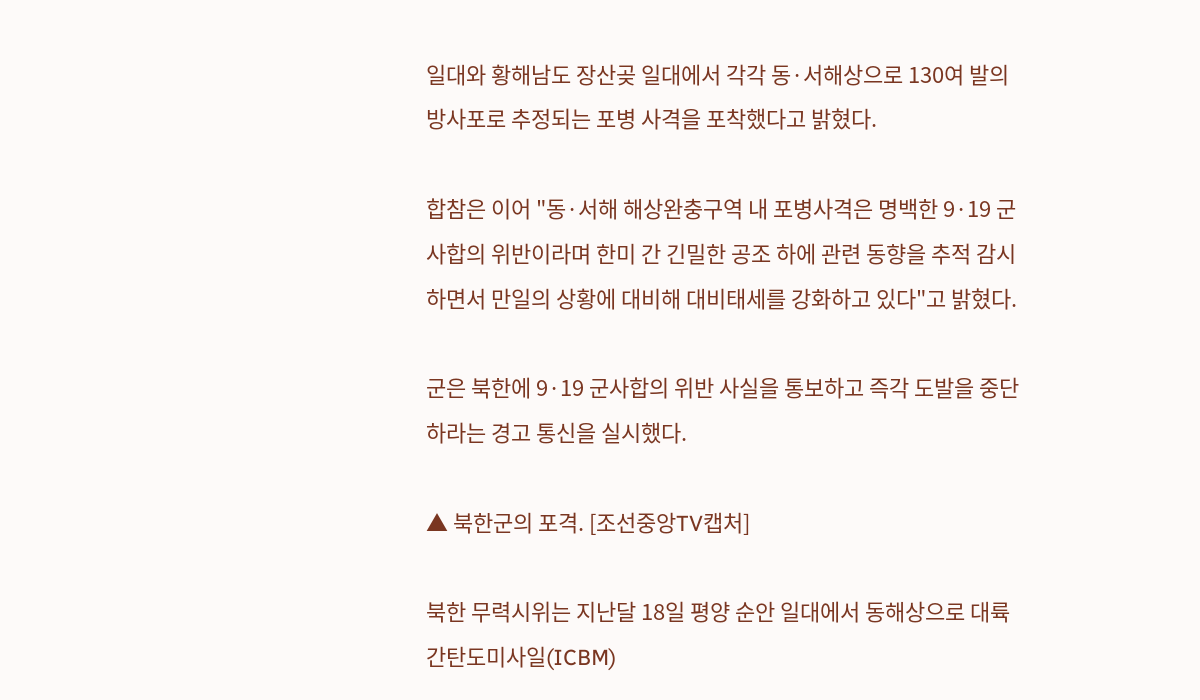일대와 황해남도 장산곶 일대에서 각각 동·서해상으로 130여 발의 방사포로 추정되는 포병 사격을 포착했다고 밝혔다.

합참은 이어 "동·서해 해상완충구역 내 포병사격은 명백한 9·19 군사합의 위반이라며 한미 간 긴밀한 공조 하에 관련 동향을 추적 감시하면서 만일의 상황에 대비해 대비태세를 강화하고 있다"고 밝혔다.

군은 북한에 9·19 군사합의 위반 사실을 통보하고 즉각 도발을 중단하라는 경고 통신을 실시했다.

▲ 북한군의 포격. [조선중앙TV캡처]

북한 무력시위는 지난달 18일 평양 순안 일대에서 동해상으로 대륙간탄도미사일(ICBM)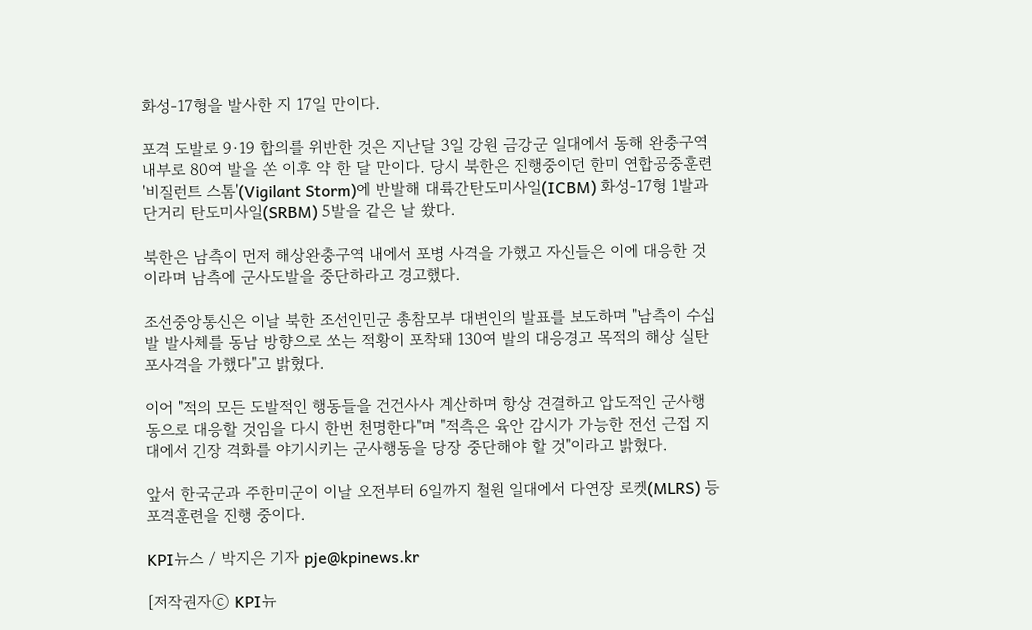화성-17형을 발사한 지 17일 만이다.

포격 도발로 9·19 합의를 위반한 것은 지난달 3일 강원 금강군 일대에서 동해 완충구역 내부로 80여 발을 쏜 이후 약 한 달 만이다. 당시 북한은 진행중이던 한미 연합공중훈련 '비질런트 스톰'(Vigilant Storm)에 반발해 대륙간탄도미사일(ICBM) 화성-17형 1발과 단거리 탄도미사일(SRBM) 5발을 같은 날 쐈다.

북한은 남측이 먼저 해상완충구역 내에서 포병 사격을 가했고 자신들은 이에 대응한 것이라며 남측에 군사도발을 중단하라고 경고했다.

조선중앙통신은 이날 북한 조선인민군 총참모부 대변인의 발표를 보도하며 "남측이 수십발 발사체를 동남 방향으로 쏘는 적황이 포착돼 130여 발의 대응경고 목적의 해상 실탄 포사격을 가했다"고 밝혔다.

이어 "적의 모든 도발적인 행동들을 건건사사 계산하며 항상 견결하고 압도적인 군사행동으로 대응할 것임을 다시 한번 천명한다"며 "적측은 육안 감시가 가능한 전선 근접 지대에서 긴장 격화를 야기시키는 군사행동을 당장 중단해야 할 것"이라고 밝혔다.

앞서 한국군과 주한미군이 이날 오전부터 6일까지 철원 일대에서 다연장 로켓(MLRS) 등 포격훈련을 진행 중이다.

KPI뉴스 / 박지은 기자 pje@kpinews.kr

[저작권자ⓒ KPI뉴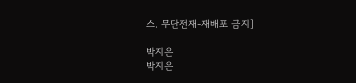스. 무단전재-재배포 금지]

박지은
박지은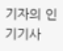기자의 인기기사